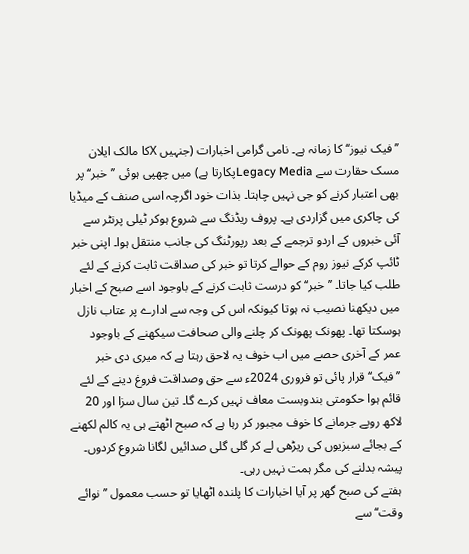’’فیک نیوز‘‘ کا زمانہ ہے۔ نامی گرامی اخبارات (جنہیں Xکا مالک ایلان مسک حقارت سے Legacy Mediaپکارتا ہے) میں چھپی ہوئی ’’خبر‘‘ پر بھی اعتبار کرنے کو جی نہیں چاہتا۔ بذات خود اگرچہ اسی صنف کے میڈیا کی چاکری میں گزاردی ہے۔ پروف ریڈنگ سے شروع ہوکر ٹیلی پرنٹر سے آئی خبروں کے اردو ترجمے کے بعد رپورٹنگ کی جانب منتقل ہوا۔ اپنی خبر ٹائپ کرکے نیوز روم کے حوالے کرتا تو خبر کی صداقت ثابت کرنے کے لئے طلب کیا جاتا۔ ’’خبر‘‘ کو درست ثابت کرنے کے باوجود اسے صبح کے اخبار میں دیکھنا نصیب نہ ہوتا کیونکہ اس کی وجہ سے ادارے پر عتاب نازل ہوسکتا تھا۔ پھونک پھونک کر چلنے والی صحافت سیکھنے کے باوجود عمر کے آخری حصے میں اب خوف یہ لاحق رہتا ہے کہ میری دی خبر ’’فیک‘‘ قرار پائی تو فروری 2024ء سے حق وصداقت فروغ دینے کے لئے قائم ہوا حکومتی بندوبست معاف نہیں کرے گا۔ تین سال سزا اور 20 لاکھ روپے جرمانے کا خوف مجبور کر رہا ہے کہ صبح اٹھتے ہی یہ کالم لکھنے کے بجائے سبزیوں کی ریڑھی لے کر گلی گلی صدائیں لگانا شروع کردوں۔ پیشہ بدلنے کی مگر ہمت نہیں رہی۔
ہفتے کی صبح گھر پر آیا اخبارات کا پلندہ اٹھایا تو حسب معمول ’’نوائے وقت‘‘ سے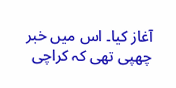آغاز کیا۔ اس میں خبر چھپی تھی کہ کراچی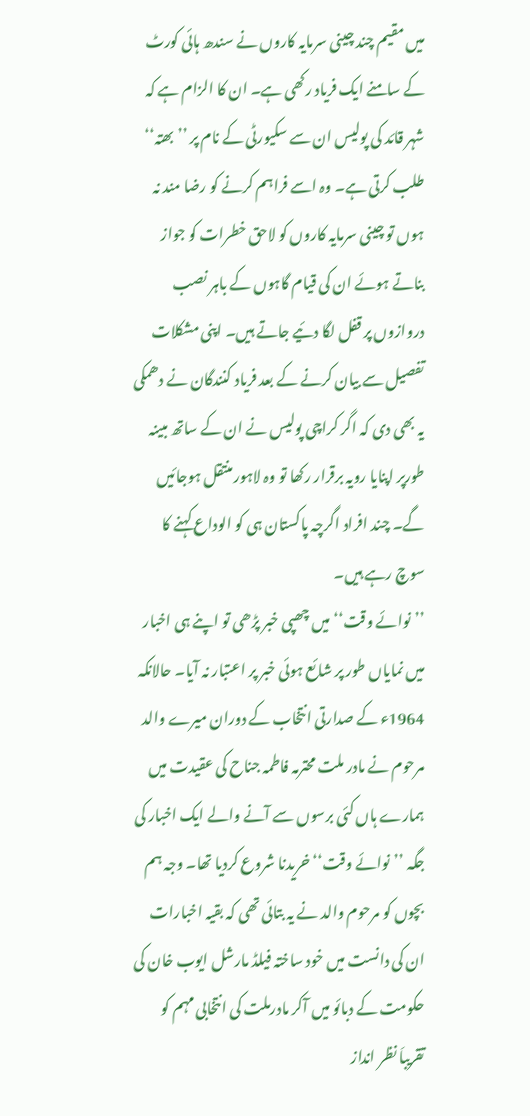میں مقیم چند چینی سرمایہ کاروں نے سندھ ہائی کورٹ کے سامنے ایک فریاد رکھی ہے۔ ان کا الزام ہے کہ شہر قائد کی پولیس ان سے سکیورٹی کے نام پر ’’بھتہ‘‘ طلب کرتی ہے۔ وہ اسے فراہم کرنے کو رضا مند نہ ہوں تو چینی سرمایہ کاروں کو لاحق خطرات کو جواز بناتے ہوئے ان کی قیام گاہوں کے باہر نصب دروازوں پر قفل لگا دئیے جاتے ہیں۔ اپنی مشکلات تفصیل سے بیان کرنے کے بعد فریاد کنندگان نے دھمکی یہ بھی دی کہ اگر کراچی پولیس نے ان کے ساتھ مبینہ طورپر اپنایا رویہ برقرار رکھا تو وہ لاہور منتقل ہوجائیں گے۔ چند افراد اگرچہ پاکستان ہی کو الوداع کہنے کا سوچ رہے ہیں۔
’’نوائے وقت‘‘ میں چھپی خبر پڑھی تو اپنے ہی اخبار میں نمایاں طور پر شائع ہوئی خبر پر اعتبار نہ آیا۔ حالانکہ 1964ء کے صدارتی انتخاب کے دوران میرے والد مرحوم نے مادر ملت محترمہ فاطمہ جناح کی عقیدت میں ہمارے ہاں کئی برسوں سے آنے والے ایک اخبار کی جگہ ’’نوائے وقت‘‘ خریدنا شروع کردیا تھا۔ وجہ ہم بچوں کو مرحوم والد نے یہ بتائی تھی کہ بقیہ اخبارات ان کی دانست میں خود ساختہ فیلڈ مارشل ایوب خان کی حکومت کے دبائو میں آکر مادرملت کی انتخابی مہم کو تقریباَ نظر انداز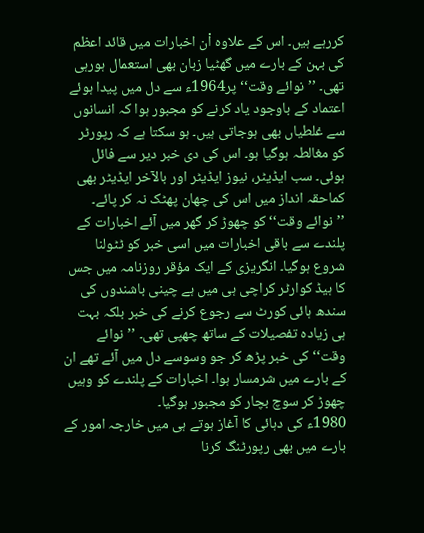کررہے ہیں۔ اس کے علاوہ اْن اخبارات میں قائد اعظم کی بہن کے بارے میں گھٹیا زبان بھی استعمال ہورہی تھی۔ ’’نوائے وقت‘‘ پر1964ء سے دل میں پیدا ہوئے اعتماد کے باوجود یاد کرنے کو مجبور ہوا کہ انسانوں سے غلطیاں بھی ہوجاتی ہیں۔ ہو سکتا ہے کہ رپورٹر کو مغالطہ ہوگیا ہو۔ اس کی دی خبر دیر سے فائل ہوئی۔ سب ایڈیٹر، نیوز ایڈیٹر اور بالآخر ایڈیٹر بھی کماحقہ انداز میں اس کی چھان پھٹک نہ کر پائے۔
’’نوائے وقت‘‘ کو چھوڑ کر گھر میں آئے اخبارات کے پلندے سے باقی اخبارات میں اسی خبر کو ٹٹولنا شروع ہوگیا۔ انگریزی کے ایک مؤقر روزنامہ میں جس کا ہیڈ کوارٹر کراچی ہی میں ہے چینی باشندوں کی سندھ ہائی کورٹ سے رجوع کرنے کی خبر بلکہ بہت ہی زیادہ تفصیلات کے ساتھ چھپی تھی۔ ’’نوائے وقت‘‘ کی خبر پڑھ کر جو وسوسے دل میں آئے تھے ان کے بارے میں شرمسار ہوا۔ اخبارات کے پلندے کو وہیں چھوڑ کر سوچ بچار کو مجبور ہوگیا۔
1980ء کی دہائی کا آغاز ہوتے ہی میں خارجہ امور کے بارے میں بھی رپورٹنگ کرنا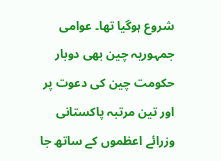شروع ہوگیا تھا۔ عوامی جمہوریہ چین بھی دوبار حکومت چین کی دعوت پر اور تین مرتبہ پاکستانی وزرائے اعظموں کے ساتھ جا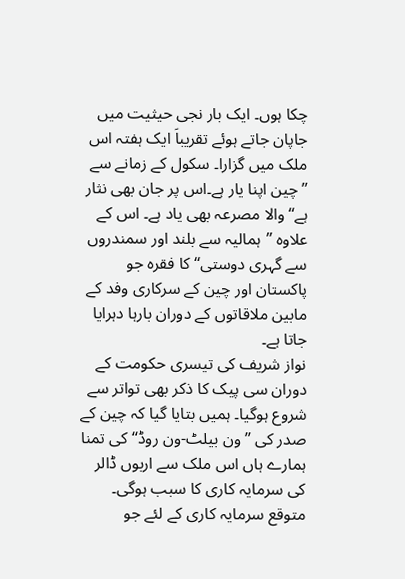چکا ہوں۔ ایک بار نجی حیثیت میں جاپان جاتے ہوئے تقریباَ ایک ہفتہ اس ملک میں گزارا۔ سکول کے زمانے سے ’’چین اپنا یار ہے۔اس پر جان بھی نثار ہے‘‘ والا مصرعہ بھی یاد ہے۔ اس کے علاوہ ’’ہمالیہ سے بلند اور سمندروں سے گہری دوستی‘‘ کا فقرہ جو پاکستان اور چین کے سرکاری وفد کے مابین ملاقاتوں کے دوران بارہا دہرایا جاتا ہے۔
نواز شریف کی تیسری حکومت کے دوران سی پیک کا ذکر بھی تواتر سے شروع ہوگیا۔ ہمیں بتایا گیا کہ چین کے صدر کی ’’ون بیلٹ-ون روڈ‘‘ کی تمنا ہمارے ہاں اس ملک سے اربوں ڈالر کی سرمایہ کاری کا سبب ہوگی۔ متوقع سرمایہ کاری کے لئے جو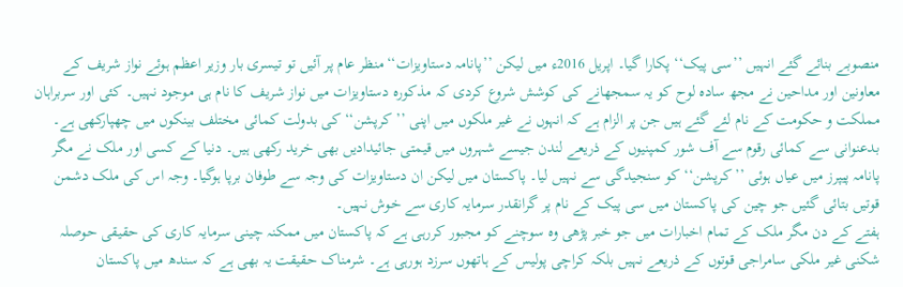منصوبے بنائے گئے انہیں ’’سی پیک‘‘ پکارا گیا۔ اپریل 2016ء میں لیکن ’’پانامہ دستاویزات‘‘منظر عام پر آئیں تو تیسری بار وزیر اعظم ہوئے نواز شریف کے معاونین اور مداحین نے مجھ سادہ لوح کو یہ سمجھانے کی کوشش شروع کردی کہ مذکورہ دستاویزات میں نواز شریف کا نام ہی موجود نہیں۔ کئی اور سربراہان مملکت و حکومت کے نام لئے گئے ہیں جن پر الزام ہے کہ انہوں نے غیر ملکوں میں اپنی ’’کرپشن‘‘ کی بدولت کمائی مختلف بینکوں میں چھپارکھی ہے۔ بدعنوانی سے کمائی رقوم سے آف شور کمپنیوں کے ذریعے لندن جیسے شہروں میں قیمتی جائیدادیں بھی خرید رکھی ہیں۔ دنیا کے کسی اور ملک نے مگر پانامہ پیپرز میں عیاں ہوئی ’’کرپشن‘‘ کو سنجیدگی سے نہیں لیا۔ پاکستان میں لیکن ان دستاویزات کی وجہ سے طوفان برپا ہوگیا۔ وجہ اس کی ملک دشمن قوتیں بتائی گئیں جو چین کی پاکستان میں سی پیک کے نام پر گرانقدر سرمایہ کاری سے خوش نہیں۔
ہفتے کے دن مگر ملک کے تمام اخبارات میں جو خبر پڑھی وہ سوچنے کو مجبور کررہی ہے کہ پاکستان میں ممکنہ چینی سرمایہ کاری کی حقیقی حوصلہ شکنی غیر ملکی سامراجی قوتوں کے ذریعے نہیں بلکہ کراچی پولیس کے ہاتھوں سرزد ہورہی ہے۔ شرمناک حقیقت یہ بھی ہے کہ سندھ میں پاکستان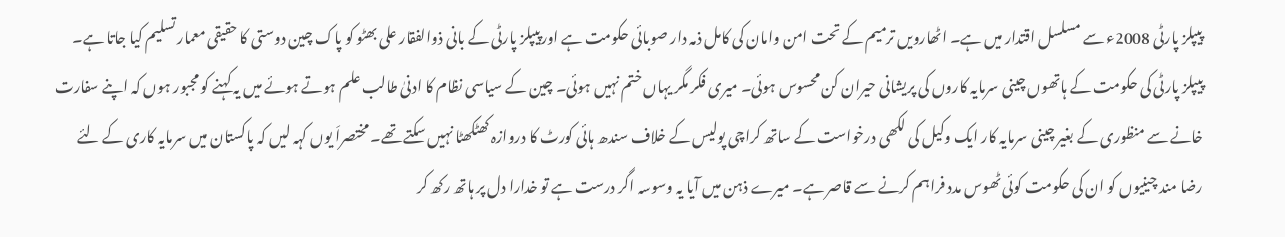پیپلز پارٹی 2008ء سے مسلسل اقتدار میں ہے۔ اٹھارویں ترمیم کے تحت امن وامان کی کامل ذمہ دار صوبائی حکومت ہے اورپیپلز پارٹی کے بانی ذوالفقار علی بھٹو کو پاک چین دوستی کا حقیقی معمار تسلیم کیا جاتا ہے۔ پیپلز پارٹی کی حکومت کے ہاتھوں چینی سرمایہ کاروں کی پریشانی حیران کن محسوس ہوئی۔ میری فکر مگر یہاں ختم نہیں ہوئی۔ چین کے سیاسی نظام کا ادنیٰ طالب علم ہوتے ہوئے میں یہ کہنے کو مجبور ہوں کہ اپنے سفارت خانے سے منظوری کے بغیر چینی سرمایہ کار ایک وکیل کی لکھی درخواست کے ساتھ کراچی پولیس کے خلاف سندھ ہائی کورٹ کا دروازہ کھٹکھٹا نہیں سکتے تھے۔ مختصراَ یوں کہہ لیں کہ پاکستان میں سرمایہ کاری کے لئے رضا مند چینیوں کو ان کی حکومت کوئی ٹھوس مدد فراہم کرنے سے قاصر ہے۔ میرے ذہن میں آیا یہ وسوسہ اگر درست ہے تو خدارا دل پر ہاتھ رکھ کر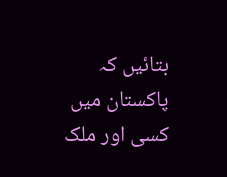بتائیں کہ پاکستان میں کسی اور ملک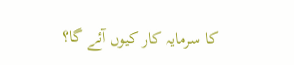کا سرمایہ کار کیوں آئے گا؟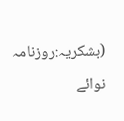(بشکریہ:روزنامہ نوائے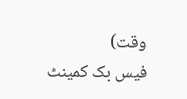وقت)
فیس بک کمینٹ